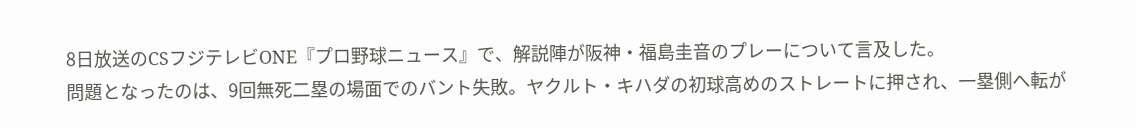8日放送のCSフジテレビONE『プロ野球ニュース』で、解説陣が阪神・福島圭音のプレーについて言及した。
問題となったのは、9回無死二塁の場面でのバント失敗。ヤクルト・キハダの初球高めのストレートに押され、一塁側へ転が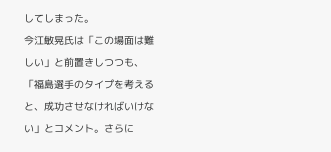してしまった。
今江敏晃氏は「この場面は難しい」と前置きしつつも、「福島選手のタイプを考えると、成功させなければいけない」とコメント。さらに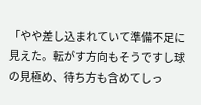「やや差し込まれていて準備不足に見えた。転がす方向もそうですし球の見極め、待ち方も含めてしっ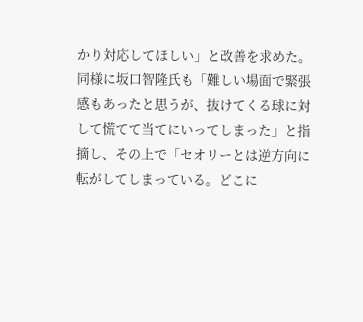かり対応してほしい」と改善を求めた。
同様に坂口智隆氏も「難しい場面で緊張感もあったと思うが、抜けてくる球に対して慌てて当てにいってしまった」と指摘し、その上で「セオリーとは逆方向に転がしてしまっている。どこに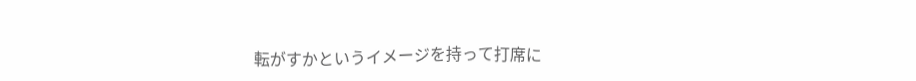転がすかというイメージを持って打席に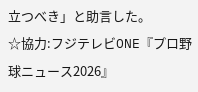立つべき」と助言した。
☆協力:フジテレビONE『プロ野球ニュース2026』